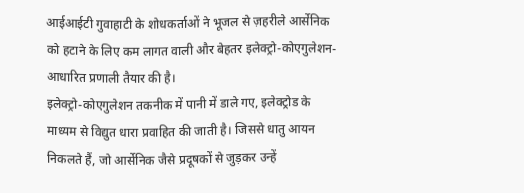आईआईटी गुवाहाटी के शोधकर्ताओं ने भूजल से ज़हरीले आर्सेनिक को हटाने के लिए कम लागत वाली और बेहतर इलेक्ट्रो-कोएगुलेशन-आधारित प्रणाली तैयार की है।
इलेक्ट्रो-कोएगुलेशन तकनीक में पानी में डाले गए, इलेक्ट्रोड के माध्यम से विद्युत धारा प्रवाहित की जाती है। जिससे धातु आयन निकलते हैं, जो आर्सेनिक जैसे प्रदूषकों से जुड़कर उन्हें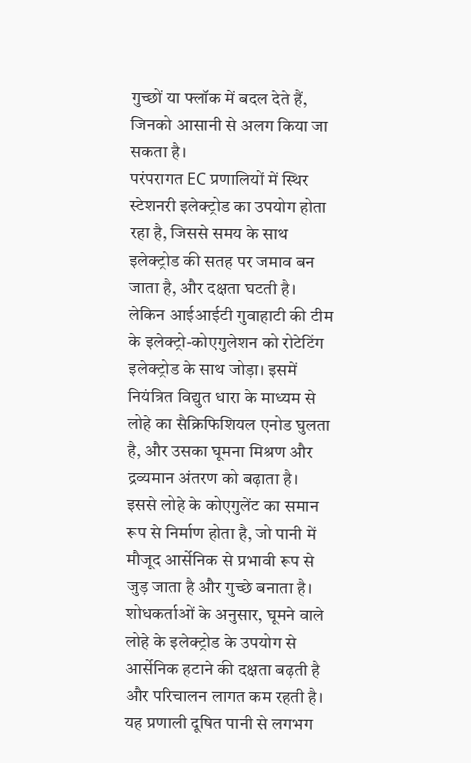गुच्छों या फ्लॉक में बदल देते हैं, जिनको आसानी से अलग किया जा सकता है।
परंपरागत EC प्रणालियों में स्थिर स्टेशनरी इलेक्ट्रोड का उपयोग होता रहा है, जिससे समय के साथ इलेक्ट्रोड की सतह पर जमाव बन जाता है, और दक्षता घटती है।
लेकिन आईआईटी गुवाहाटी की टीम के इलेक्ट्रो-कोएगुलेशन को रोटेटिंग इलेक्ट्रोड के साथ जोड़ा। इसमें नियंत्रित विद्युत धारा के माध्यम से लोहे का सैक्रिफिशियल एनोड घुलता है, और उसका घूमना मिश्रण और द्रव्यमान अंतरण को बढ़ाता है।
इससे लोहे के कोएगुलेंट का समान रूप से निर्माण होता है, जो पानी में मौजूद आर्सेनिक से प्रभावी रूप से जुड़ जाता है और गुच्छे बनाता है।
शोधकर्ताओं के अनुसार, घूमने वाले लोहे के इलेक्ट्रोड के उपयोग से आर्सेनिक हटाने की दक्षता बढ़ती है और परिचालन लागत कम रहती है।
यह प्रणाली दूषित पानी से लगभग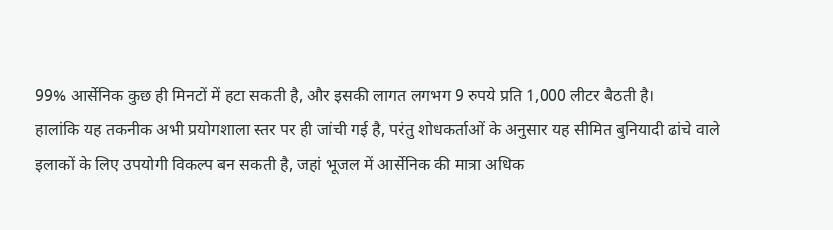99% आर्सेनिक कुछ ही मिनटों में हटा सकती है, और इसकी लागत लगभग 9 रुपये प्रति 1,000 लीटर बैठती है।
हालांकि यह तकनीक अभी प्रयोगशाला स्तर पर ही जांची गई है, परंतु शोधकर्ताओं के अनुसार यह सीमित बुनियादी ढांचे वाले इलाकों के लिए उपयोगी विकल्प बन सकती है, जहां भूजल में आर्सेनिक की मात्रा अधिक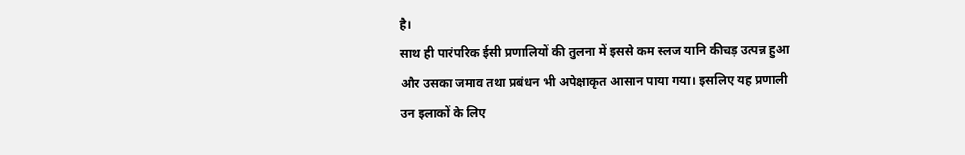है।
साथ ही पारंपरिक ईसी प्रणालियों की तुलना में इससे कम स्लज यानि कीचड़ उत्पन्न हुआ और उसका जमाव तथा प्रबंधन भी अपेक्षाकृत आसान पाया गया। इसलिए यह प्रणाली उन इलाकों के लिए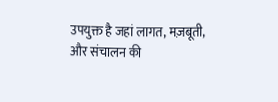उपयुक्त है जहां लागत, मज़बूती, और संचालन की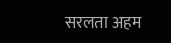सरलता अहम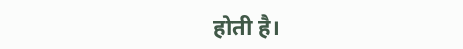होती है।